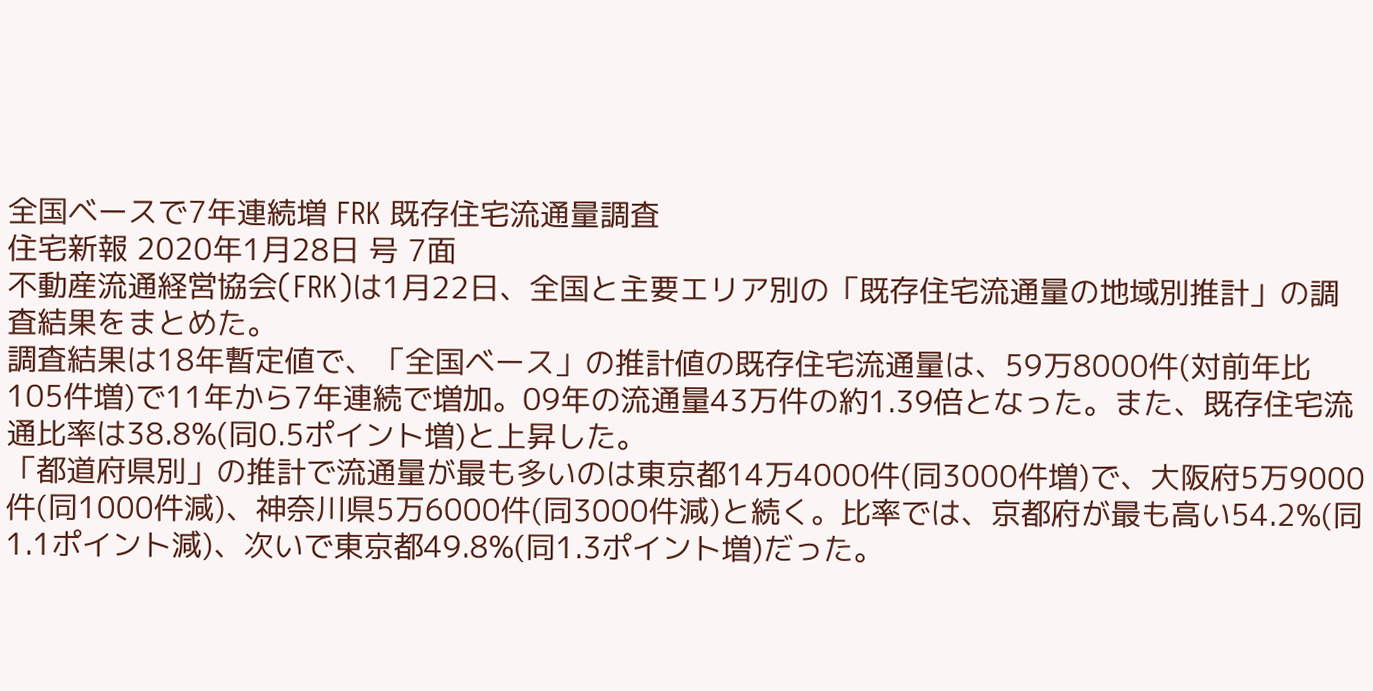全国ベースで7年連続増 FRK 既存住宅流通量調査
住宅新報 2020年1月28日 号 7面
不動産流通経営協会(FRK)は1月22日、全国と主要エリア別の「既存住宅流通量の地域別推計」の調査結果をまとめた。
調査結果は18年暫定値で、「全国ベース」の推計値の既存住宅流通量は、59万8000件(対前年比105件増)で11年から7年連続で増加。09年の流通量43万件の約1.39倍となった。また、既存住宅流通比率は38.8%(同0.5ポイント増)と上昇した。
「都道府県別」の推計で流通量が最も多いのは東京都14万4000件(同3000件増)で、大阪府5万9000件(同1000件減)、神奈川県5万6000件(同3000件減)と続く。比率では、京都府が最も高い54.2%(同1.1ポイント減)、次いで東京都49.8%(同1.3ポイント増)だった。